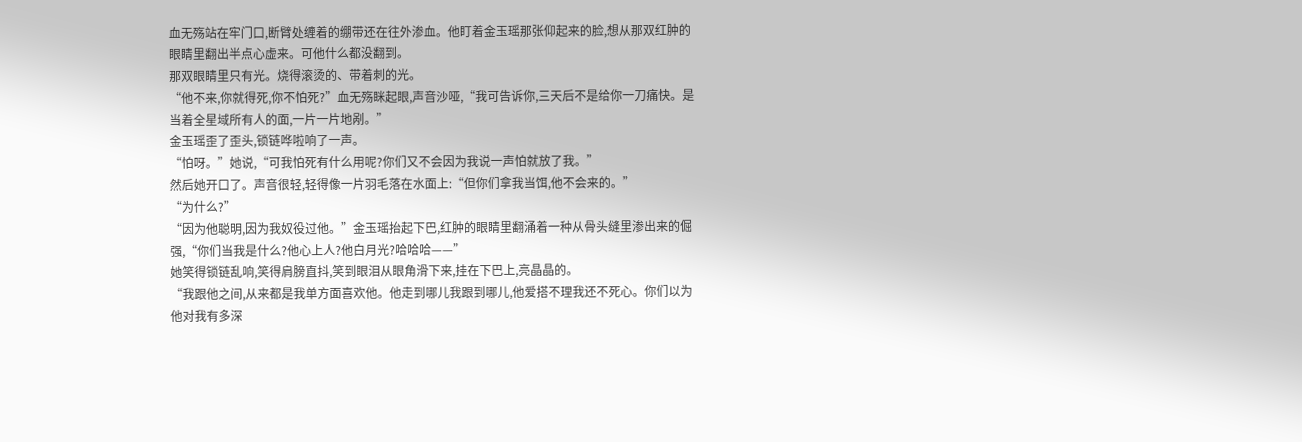血无殇站在牢门口,断臂处缠着的绷带还在往外渗血。他盯着金玉瑶那张仰起来的脸,想从那双红肿的眼睛里翻出半点心虚来。可他什么都没翻到。
那双眼睛里只有光。烧得滚烫的、带着刺的光。
“他不来,你就得死,你不怕死?”血无殇眯起眼,声音沙哑,“我可告诉你,三天后不是给你一刀痛快。是当着全星域所有人的面,一片一片地剐。”
金玉瑶歪了歪头,锁链哗啦响了一声。
“怕呀。”她说,“可我怕死有什么用呢?你们又不会因为我说一声怕就放了我。”
然后她开口了。声音很轻,轻得像一片羽毛落在水面上:“但你们拿我当饵,他不会来的。”
“为什么?”
“因为他聪明,因为我奴役过他。”金玉瑶抬起下巴,红肿的眼睛里翻涌着一种从骨头缝里渗出来的倔强,“你们当我是什么?他心上人?他白月光?哈哈哈——”
她笑得锁链乱响,笑得肩膀直抖,笑到眼泪从眼角滑下来,挂在下巴上,亮晶晶的。
“我跟他之间,从来都是我单方面喜欢他。他走到哪儿我跟到哪儿,他爱搭不理我还不死心。你们以为他对我有多深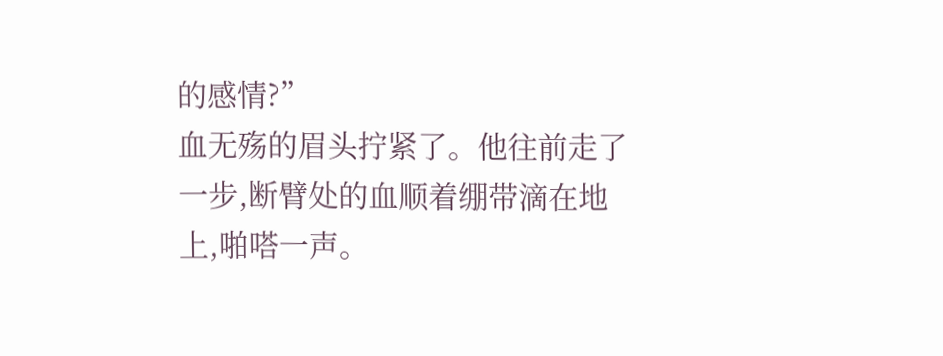的感情?”
血无殇的眉头拧紧了。他往前走了一步,断臂处的血顺着绷带滴在地上,啪嗒一声。